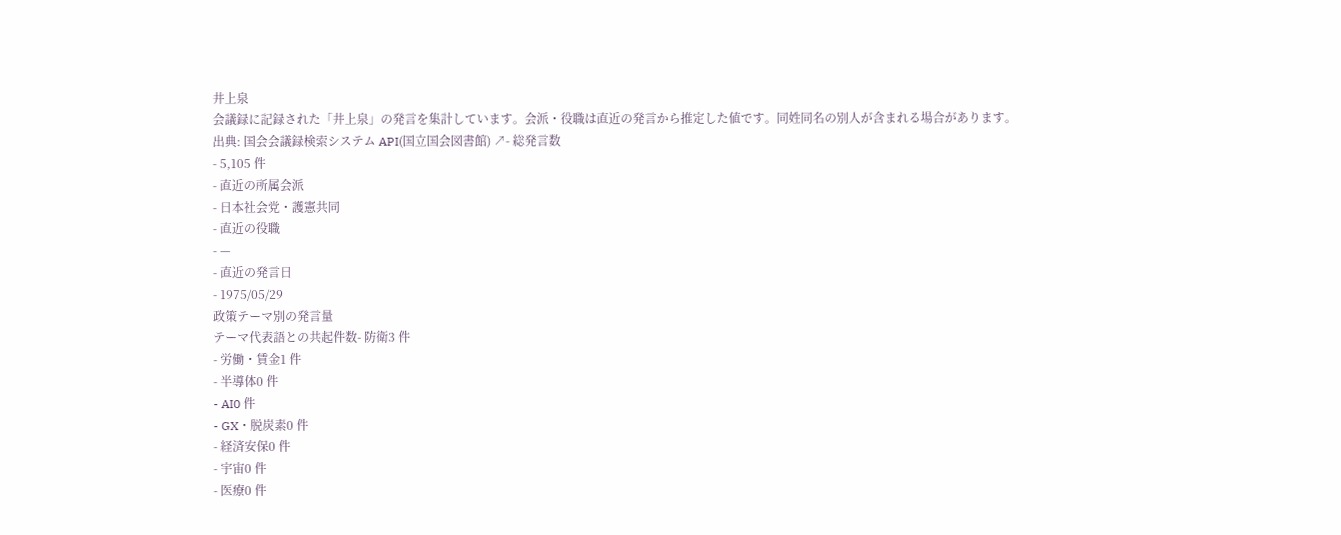井上泉
会議録に記録された「井上泉」の発言を集計しています。会派・役職は直近の発言から推定した値です。同姓同名の別人が含まれる場合があります。
出典: 国会会議録検索システム API(国立国会図書館) ↗- 総発言数
- 5,105 件
- 直近の所属会派
- 日本社会党・護憲共同
- 直近の役職
- —
- 直近の発言日
- 1975/05/29
政策テーマ別の発言量
テーマ代表語との共起件数- 防衛3 件
- 労働・賃金1 件
- 半導体0 件
- AI0 件
- GX・脱炭素0 件
- 経済安保0 件
- 宇宙0 件
- 医療0 件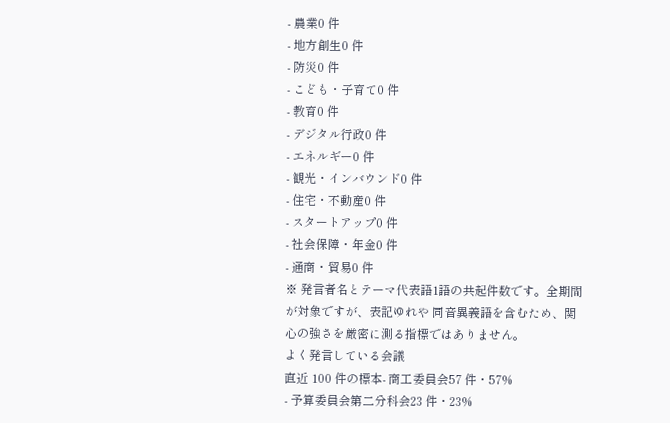- 農業0 件
- 地方創生0 件
- 防災0 件
- こども・子育て0 件
- 教育0 件
- デジタル行政0 件
- エネルギー0 件
- 観光・インバウンド0 件
- 住宅・不動産0 件
- スタートアップ0 件
- 社会保障・年金0 件
- 通商・貿易0 件
※ 発言者名とテーマ代表語1語の共起件数です。全期間が対象ですが、表記ゆれや 同音異義語を含むため、関心の強さを厳密に測る指標ではありません。
よく発言している会議
直近 100 件の標本- 商工委員会57 件・57%
- 予算委員会第二分科会23 件・23%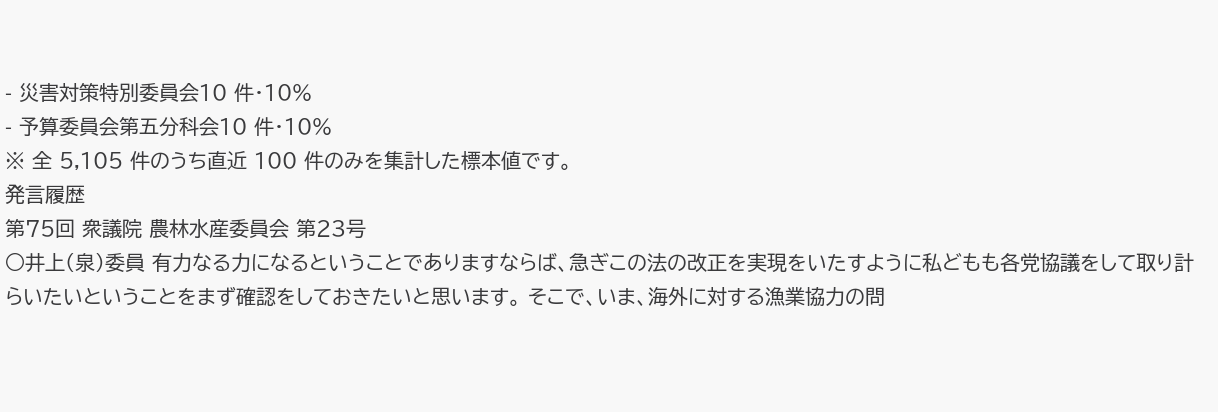- 災害対策特別委員会10 件・10%
- 予算委員会第五分科会10 件・10%
※ 全 5,105 件のうち直近 100 件のみを集計した標本値です。
発言履歴
第75回 衆議院 農林水産委員会 第23号
○井上(泉)委員 有力なる力になるということでありますならば、急ぎこの法の改正を実現をいたすように私どもも各党協議をして取り計らいたいということをまず確認をしておきたいと思います。 そこで、いま、海外に対する漁業協力の問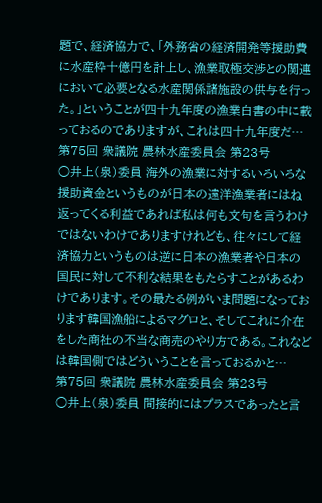題で、経済協力で、「外務省の経済開発等援助費に水産枠十億円を計上し、漁業取極交渉との関連において必要となる水産関係諸施設の供与を行った。」ということが四十九年度の漁業白書の中に載っておるのでありますが、これは四十九年度だ…
第75回 衆議院 農林水産委員会 第23号
○井上(泉)委員 海外の漁業に対するいろいろな援助資金というものが日本の遠洋漁業者にはね返ってくる利益であれば私は何も文句を言うわけではないわけでありますけれども、往々にして経済協力というものは逆に日本の漁業者や日本の国民に対して不利な結果をもたらすことがあるわけであります。その最たる例がいま問題になっております韓国漁船によるマグロと、そしてこれに介在をした商社の不当な商売のやり方である。これなどは韓国側ではどういうことを言っておるかと…
第75回 衆議院 農林水産委員会 第23号
○井上(泉)委員 間接的にはプラスであったと言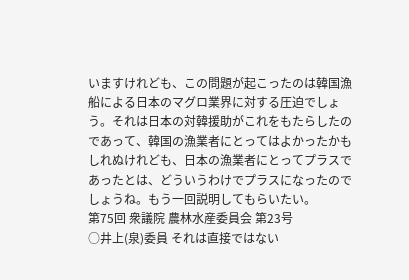いますけれども、この問題が起こったのは韓国漁船による日本のマグロ業界に対する圧迫でしょう。それは日本の対韓援助がこれをもたらしたのであって、韓国の漁業者にとってはよかったかもしれぬけれども、日本の漁業者にとってプラスであったとは、どういうわけでプラスになったのでしょうね。もう一回説明してもらいたい。
第75回 衆議院 農林水産委員会 第23号
○井上(泉)委員 それは直接ではない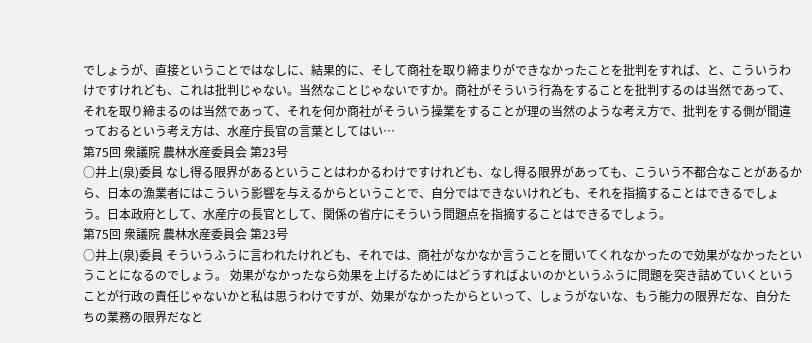でしょうが、直接ということではなしに、結果的に、そして商社を取り締まりができなかったことを批判をすれば、と、こういうわけですけれども、これは批判じゃない。当然なことじゃないですか。商社がそういう行為をすることを批判するのは当然であって、それを取り締まるのは当然であって、それを何か商社がそういう操業をすることが理の当然のような考え方で、批判をする側が間違っておるという考え方は、水産庁長官の言葉としてはい…
第75回 衆議院 農林水産委員会 第23号
○井上(泉)委員 なし得る限界があるということはわかるわけですけれども、なし得る限界があっても、こういう不都合なことがあるから、日本の漁業者にはこういう影響を与えるからということで、自分ではできないけれども、それを指摘することはできるでしょう。日本政府として、水産庁の長官として、関係の省庁にそういう問題点を指摘することはできるでしょう。
第75回 衆議院 農林水産委員会 第23号
○井上(泉)委員 そういうふうに言われたけれども、それでは、商社がなかなか言うことを聞いてくれなかったので効果がなかったということになるのでしょう。 効果がなかったなら効果を上げるためにはどうすればよいのかというふうに問題を突き詰めていくということが行政の責任じゃないかと私は思うわけですが、効果がなかったからといって、しょうがないな、もう能力の限界だな、自分たちの業務の限界だなと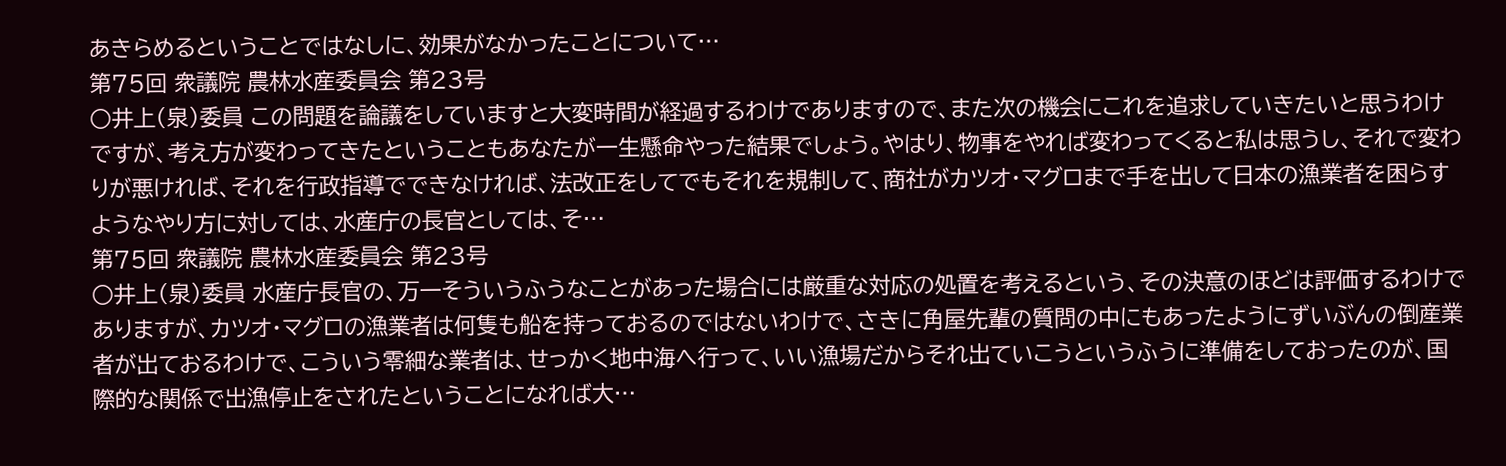あきらめるということではなしに、効果がなかったことについて…
第75回 衆議院 農林水産委員会 第23号
○井上(泉)委員 この問題を論議をしていますと大変時間が経過するわけでありますので、また次の機会にこれを追求していきたいと思うわけですが、考え方が変わってきたということもあなたが一生懸命やった結果でしょう。やはり、物事をやれば変わってくると私は思うし、それで変わりが悪ければ、それを行政指導でできなければ、法改正をしてでもそれを規制して、商社がカツオ・マグロまで手を出して日本の漁業者を困らすようなやり方に対しては、水産庁の長官としては、そ…
第75回 衆議院 農林水産委員会 第23号
○井上(泉)委員 水産庁長官の、万一そういうふうなことがあった場合には厳重な対応の処置を考えるという、その決意のほどは評価するわけでありますが、カツオ・マグロの漁業者は何隻も船を持っておるのではないわけで、さきに角屋先輩の質問の中にもあったようにずいぶんの倒産業者が出ておるわけで、こういう零細な業者は、せっかく地中海へ行って、いい漁場だからそれ出ていこうというふうに準備をしておったのが、国際的な関係で出漁停止をされたということになれば大…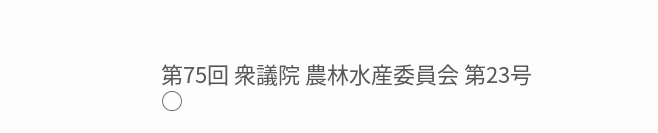第75回 衆議院 農林水産委員会 第23号
○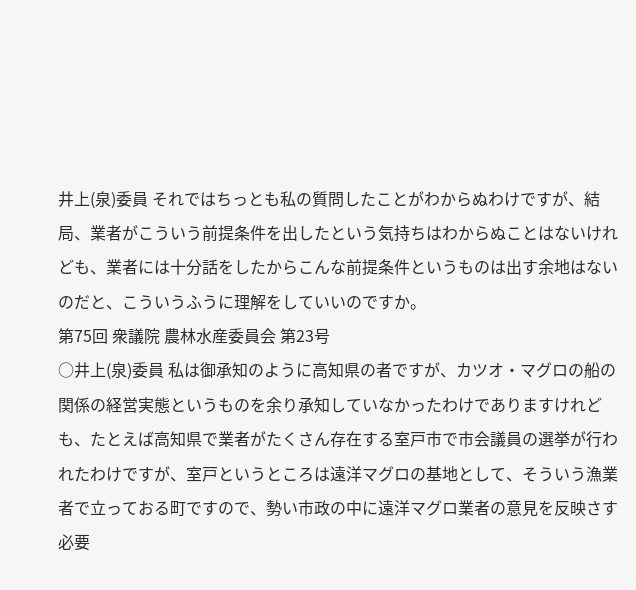井上(泉)委員 それではちっとも私の質問したことがわからぬわけですが、結局、業者がこういう前提条件を出したという気持ちはわからぬことはないけれども、業者には十分話をしたからこんな前提条件というものは出す余地はないのだと、こういうふうに理解をしていいのですか。
第75回 衆議院 農林水産委員会 第23号
○井上(泉)委員 私は御承知のように高知県の者ですが、カツオ・マグロの船の関係の経営実態というものを余り承知していなかったわけでありますけれども、たとえば高知県で業者がたくさん存在する室戸市で市会議員の選挙が行われたわけですが、室戸というところは遠洋マグロの基地として、そういう漁業者で立っておる町ですので、勢い市政の中に遠洋マグロ業者の意見を反映さす必要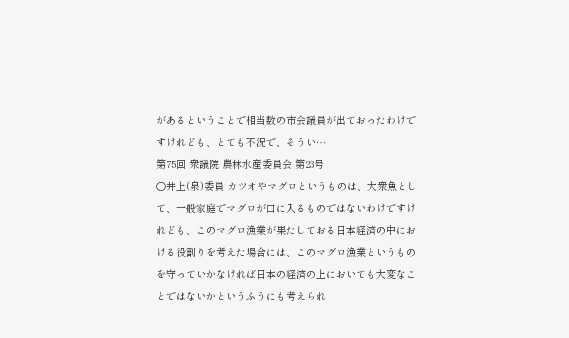があるということで相当数の市会議員が出ておったわけですけれども、とても不況で、そうい…
第75回 衆議院 農林水産委員会 第23号
○井上(泉)委員 カツオやマグロというものは、大衆魚として、一般家庭でマグロが口に入るものではないわけですけれども、このマグロ漁業が果たしておる日本経済の中における役割りを考えた場合には、このマグロ漁業というものを守っていかなければ日本の経済の上においても大変なことではないかというふうにも考えられ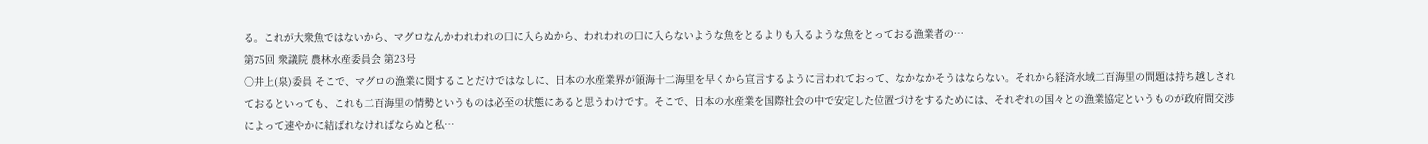る。これが大衆魚ではないから、マグロなんかわれわれの口に入らぬから、われわれの口に入らないような魚をとるよりも入るような魚をとっておる漁業者の…
第75回 衆議院 農林水産委員会 第23号
○井上(泉)委員 そこで、マグロの漁業に関することだけではなしに、日本の水産業界が領海十二海里を早くから宣言するように言われておって、なかなかそうはならない。それから経済水域二百海里の問題は持ち越しされておるといっても、これも二百海里の情勢というものは必至の状態にあると思うわけです。そこで、日本の水産業を国際社会の中で安定した位置づけをするためには、それぞれの国々との漁業協定というものが政府間交渉によって速やかに結ばれなければならぬと私…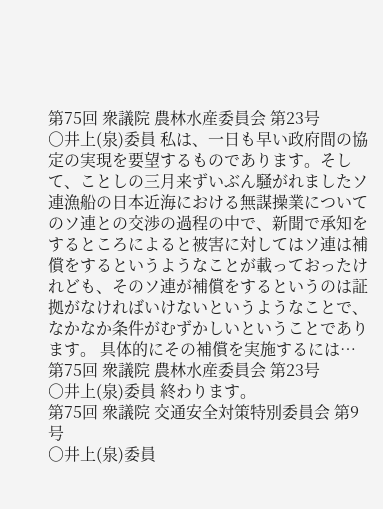第75回 衆議院 農林水産委員会 第23号
○井上(泉)委員 私は、一日も早い政府間の協定の実現を要望するものであります。そして、ことしの三月来ずいぶん騒がれましたソ連漁船の日本近海における無謀操業についてのソ連との交渉の過程の中で、新聞で承知をするところによると被害に対してはソ連は補償をするというようなことが載っておったけれども、そのソ連が補償をするというのは証拠がなければいけないというようなことで、なかなか条件がむずかしいということであります。 具体的にその補償を実施するには…
第75回 衆議院 農林水産委員会 第23号
○井上(泉)委員 終わります。
第75回 衆議院 交通安全対策特別委員会 第9号
○井上(泉)委員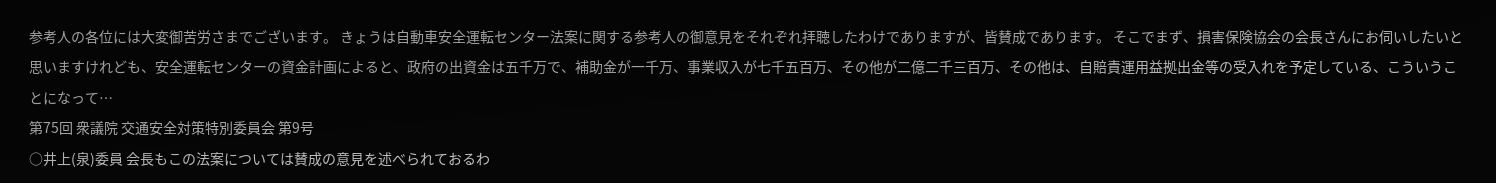参考人の各位には大変御苦労さまでございます。 きょうは自動車安全運転センター法案に関する参考人の御意見をそれぞれ拝聴したわけでありますが、皆賛成であります。 そこでまず、損害保険協会の会長さんにお伺いしたいと思いますけれども、安全運転センターの資金計画によると、政府の出資金は五千万で、補助金が一千万、事業収入が七千五百万、その他が二億二千三百万、その他は、自賠責運用益拠出金等の受入れを予定している、こういうことになって…
第75回 衆議院 交通安全対策特別委員会 第9号
○井上(泉)委員 会長もこの法案については賛成の意見を述べられておるわ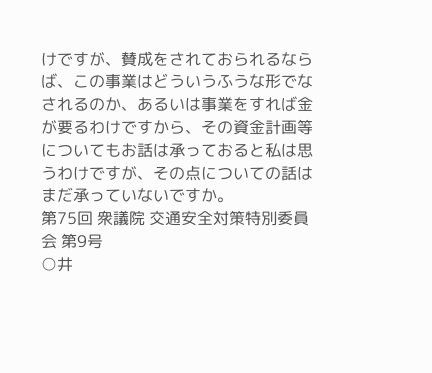けですが、賛成をされておられるならば、この事業はどういうふうな形でなされるのか、あるいは事業をすれば金が要るわけですから、その資金計画等についてもお話は承っておると私は思うわけですが、その点についての話はまだ承っていないですか。
第75回 衆議院 交通安全対策特別委員会 第9号
○井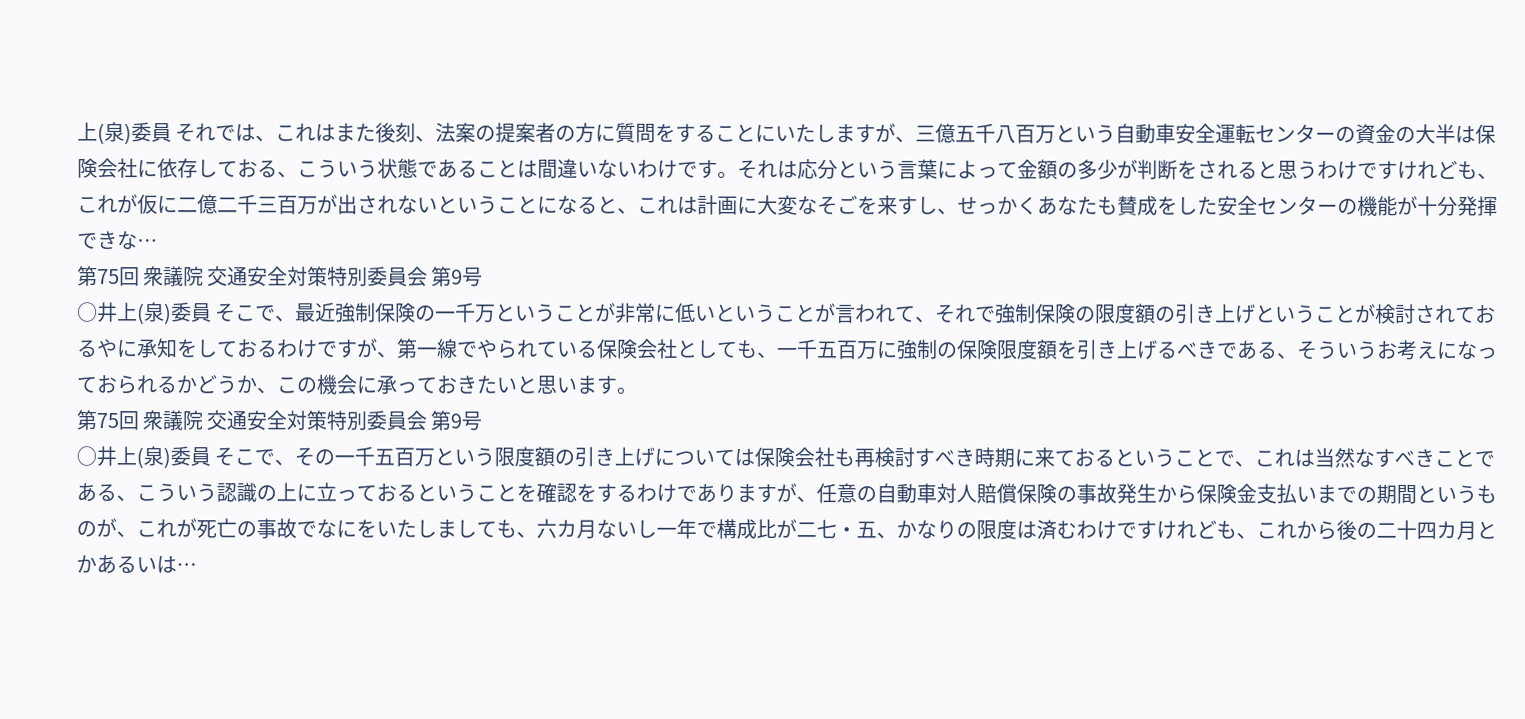上(泉)委員 それでは、これはまた後刻、法案の提案者の方に質問をすることにいたしますが、三億五千八百万という自動車安全運転センターの資金の大半は保険会社に依存しておる、こういう状態であることは間違いないわけです。それは応分という言葉によって金額の多少が判断をされると思うわけですけれども、これが仮に二億二千三百万が出されないということになると、これは計画に大変なそごを来すし、せっかくあなたも賛成をした安全センターの機能が十分発揮できな…
第75回 衆議院 交通安全対策特別委員会 第9号
○井上(泉)委員 そこで、最近強制保険の一千万ということが非常に低いということが言われて、それで強制保険の限度額の引き上げということが検討されておるやに承知をしておるわけですが、第一線でやられている保険会社としても、一千五百万に強制の保険限度額を引き上げるべきである、そういうお考えになっておられるかどうか、この機会に承っておきたいと思います。
第75回 衆議院 交通安全対策特別委員会 第9号
○井上(泉)委員 そこで、その一千五百万という限度額の引き上げについては保険会社も再検討すべき時期に来ておるということで、これは当然なすべきことである、こういう認識の上に立っておるということを確認をするわけでありますが、任意の自動車対人賠償保険の事故発生から保険金支払いまでの期間というものが、これが死亡の事故でなにをいたしましても、六カ月ないし一年で構成比が二七・五、かなりの限度は済むわけですけれども、これから後の二十四カ月とかあるいは…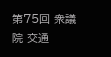第75回 衆議院 交通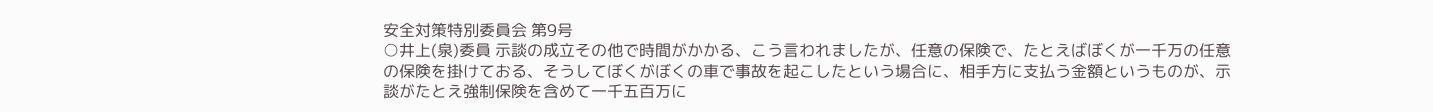安全対策特別委員会 第9号
○井上(泉)委員 示談の成立その他で時間がかかる、こう言われましたが、任意の保険で、たとえばぼくが一千万の任意の保険を掛けておる、そうしてぼくがぼくの車で事故を起こしたという場合に、相手方に支払う金額というものが、示談がたとえ強制保険を含めて一千五百万に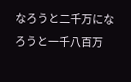なろうと二千万になろうと一千八百万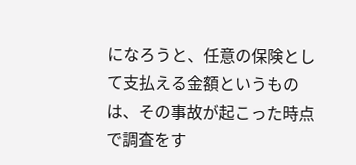になろうと、任意の保険として支払える金額というものは、その事故が起こった時点で調査をす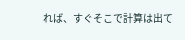れば、すぐそこで計算は出て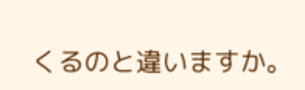くるのと違いますか。